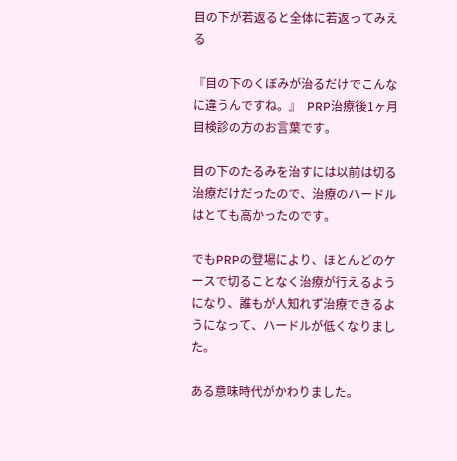目の下が若返ると全体に若返ってみえる

『目の下のくぼみが治るだけでこんなに違うんですね。』  PRP治療後1ヶ月目検診の方のお言葉です。

目の下のたるみを治すには以前は切る治療だけだったので、治療のハードルはとても高かったのです。

でもPRPの登場により、ほとんどのケースで切ることなく治療が行えるようになり、誰もが人知れず治療できるようになって、ハードルが低くなりました。

ある意味時代がかわりました。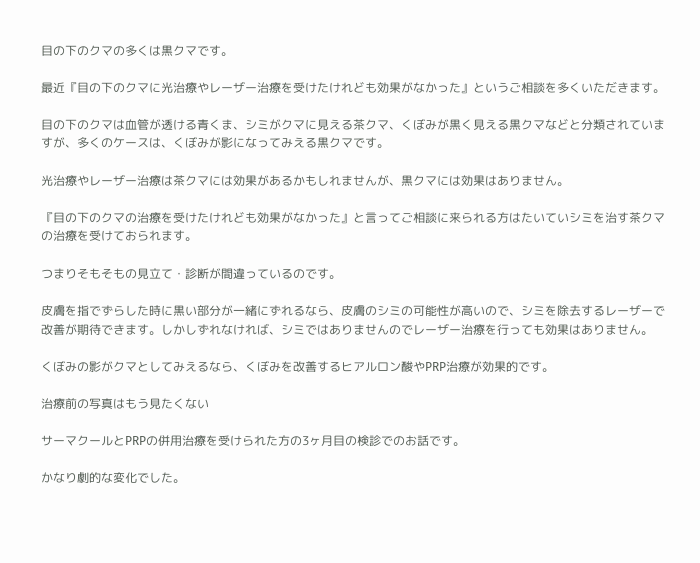目の下のクマの多くは黒クマです。

最近『目の下のクマに光治療やレーザー治療を受けたけれども効果がなかった』というご相談を多くいただきます。

目の下のクマは血管が透ける青くま、シミがクマに見える茶クマ、くぼみが黒く見える黒クマなどと分類されていますが、多くのケースは、くぼみが影になってみえる黒クマです。

光治療やレーザー治療は茶クマには効果があるかもしれませんが、黒クマには効果はありません。

『目の下のクマの治療を受けたけれども効果がなかった』と言ってご相談に来られる方はたいていシミを治す茶クマの治療を受けておられます。

つまりそもそもの見立て・診断が間違っているのです。

皮膚を指でずらした時に黒い部分が一緒にずれるなら、皮膚のシミの可能性が高いので、シミを除去するレーザーで改善が期待できます。しかしずれなければ、シミではありませんのでレーザー治療を行っても効果はありません。

くぼみの影がクマとしてみえるなら、くぼみを改善するヒアルロン酸やPRP治療が効果的です。

治療前の写真はもう見たくない

サーマクールとPRPの併用治療を受けられた方の3ヶ月目の検診でのお話です。

かなり劇的な変化でした。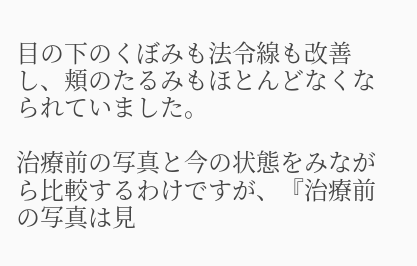目の下のくぼみも法令線も改善し、頬のたるみもほとんどなくなられていました。

治療前の写真と今の状態をみながら比較するわけですが、『治療前の写真は見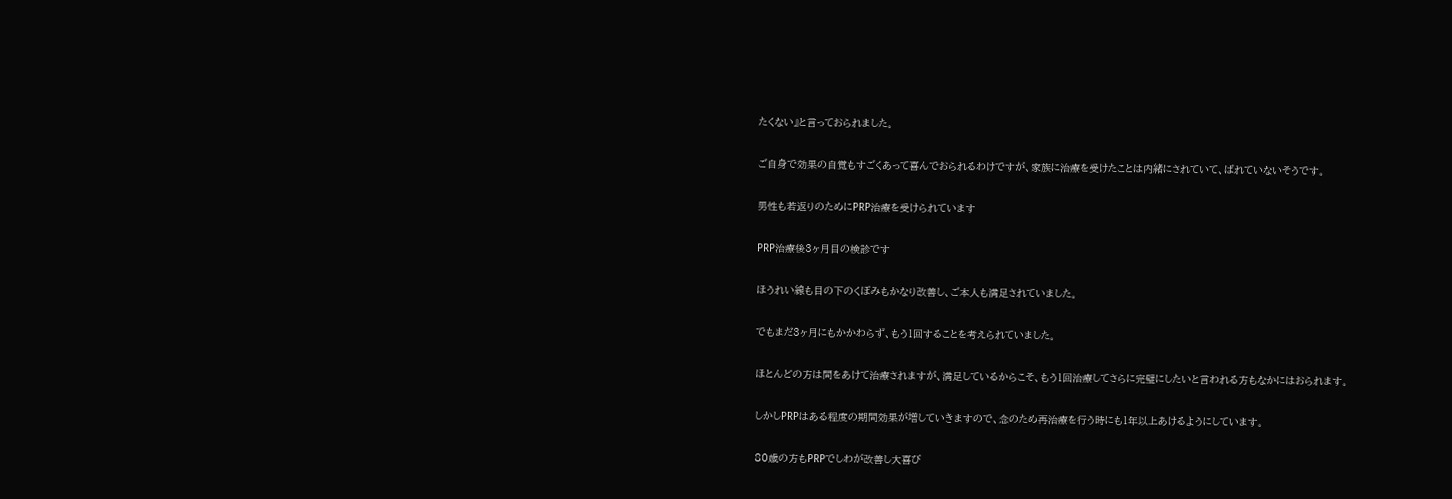たくない』と言っておられました。

ご自身で効果の自覚もすごくあって喜んでおられるわけですが、家族に治療を受けたことは内緒にされていて、ばれていないそうです。

男性も若返りのためにPRP治療を受けられています

PRP治療後3ヶ月目の検診です

ほうれい線も目の下のくぼみもかなり改善し、ご本人も満足されていました。

でもまだ3ヶ月にもかかわらず、もう1回することを考えられていました。

ほとんどの方は間をあけて治療されますが、満足しているからこそ、もう1回治療してさらに完璧にしたいと言われる方もなかにはおられます。

しかしPRPはある程度の期間効果が増していきますので、念のため再治療を行う時にも1年以上あけるようにしています。

80歳の方もPRPでしわが改善し大喜び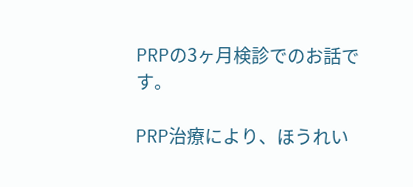PRPの3ヶ月検診でのお話です。

PRP治療により、ほうれい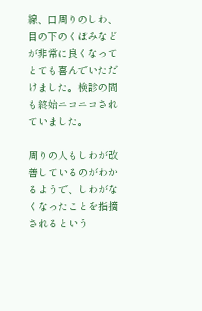線、口周りのしわ、目の下のくぼみなどが非常に良くなってとても喜んでいただけました。検診の間も終始ニコニコされていました。

周りの人もしわが改善しているのがわかるようで、しわがなくなったことを指摘されるという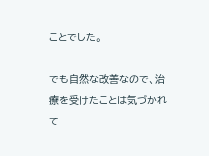ことでした。

でも自然な改善なので、治療を受けたことは気づかれて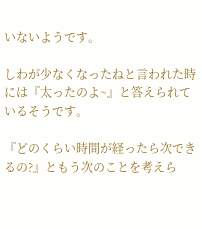いないようです。

しわが少なくなったねと言われた時には『太ったのよ~』と答えられているそうです。

『どのくらい時間が経ったら次できるの?』ともう次のことを考えら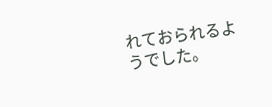れておられるようでした。